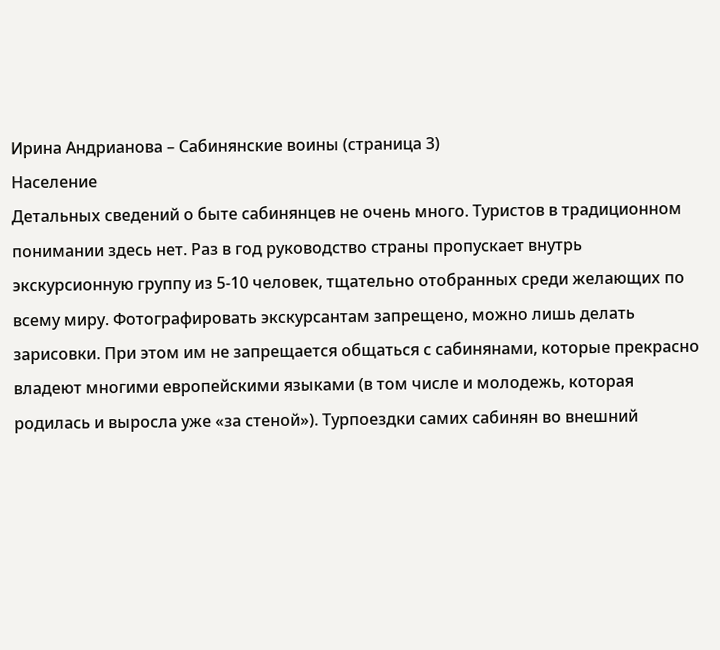Ирина Андрианова – Сабинянские воины (страница 3)
Население
Детальных сведений о быте сабинянцев не очень много. Туристов в традиционном понимании здесь нет. Раз в год руководство страны пропускает внутрь экскурсионную группу из 5-10 человек, тщательно отобранных среди желающих по всему миру. Фотографировать экскурсантам запрещено, можно лишь делать зарисовки. При этом им не запрещается общаться с сабинянами, которые прекрасно владеют многими европейскими языками (в том числе и молодежь, которая родилась и выросла уже «за стеной»). Турпоездки самих сабинян во внешний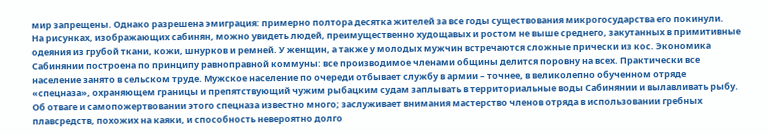мир запрещены. Однако разрешена эмиграция: примерно полтора десятка жителей за все годы существования микрогосударства его покинули.
На рисунках, изображающих сабинян, можно увидеть людей, преимущественно худощавых и ростом не выше среднего, закутанных в примитивные одеяния из грубой ткани, кожи, шнурков и ремней. У женщин, а также у молодых мужчин встречаются сложные прически из кос. Экономика Сабинянии построена по принципу равноправной коммуны: все производимое членами общины делится поровну на всех. Практически все население занято в сельском труде. Мужское население по очереди отбывает службу в армии – точнее, в великолепно обученном отряде «спецназа», охраняющем границы и препятствующий чужим рыбацким судам заплывать в территориальные воды Сабинянии и вылавливать рыбу. Об отваге и самопожертвовании этого спецназа известно много; заслуживает внимания мастерство членов отряда в использовании гребных плавсредств, похожих на каяки, и способность невероятно долго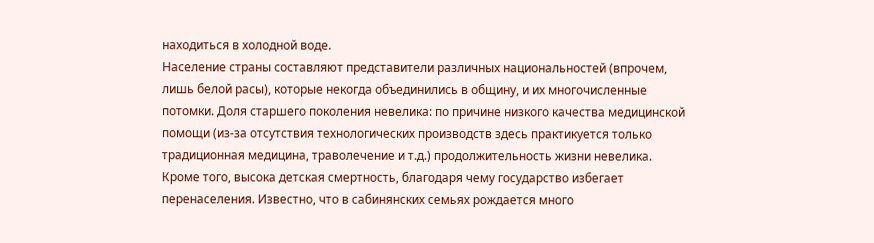находиться в холодной воде.
Население страны составляют представители различных национальностей (впрочем, лишь белой расы), которые некогда объединились в общину, и их многочисленные потомки. Доля старшего поколения невелика: по причине низкого качества медицинской помощи (из-за отсутствия технологических производств здесь практикуется только традиционная медицина, траволечение и т.д.) продолжительность жизни невелика. Кроме того, высока детская смертность, благодаря чему государство избегает перенаселения. Известно, что в сабинянских семьях рождается много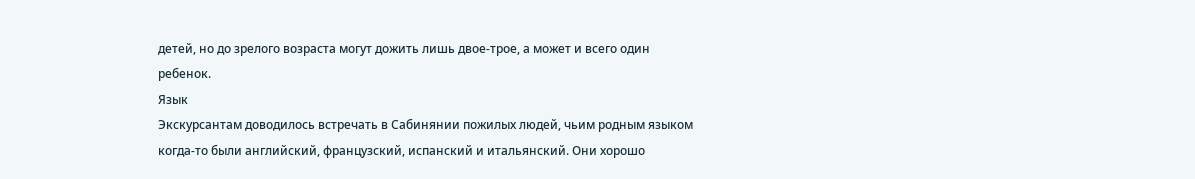детей, но до зрелого возраста могут дожить лишь двое-трое, а может и всего один ребенок.
Язык
Экскурсантам доводилось встречать в Сабинянии пожилых людей, чьим родным языком когда-то были английский, французский, испанский и итальянский. Они хорошо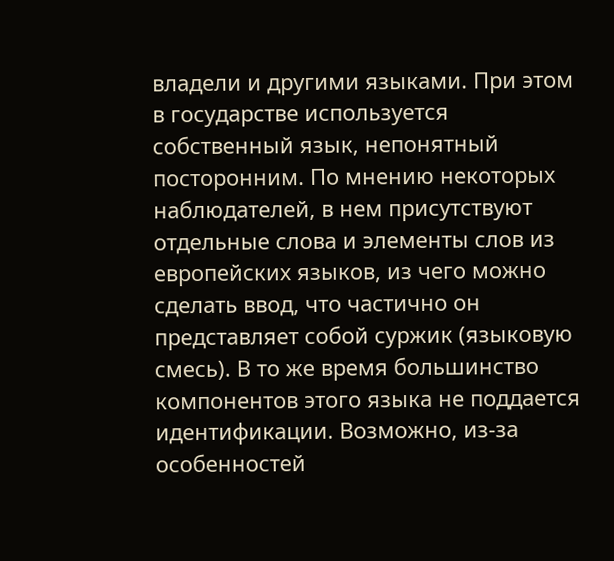владели и другими языками. При этом в государстве используется собственный язык, непонятный посторонним. По мнению некоторых наблюдателей, в нем присутствуют отдельные слова и элементы слов из европейских языков, из чего можно сделать ввод, что частично он представляет собой суржик (языковую смесь). В то же время большинство компонентов этого языка не поддается идентификации. Возможно, из-за особенностей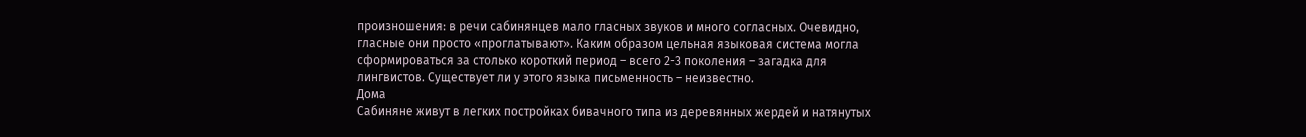произношения: в речи сабинянцев мало гласных звуков и много согласных. Очевидно, гласные они просто «проглатывают». Каким образом цельная языковая система могла сформироваться за столько короткий период – всего 2-3 поколения – загадка для лингвистов. Существует ли у этого языка письменность – неизвестно.
Дома
Сабиняне живут в легких постройках бивачного типа из деревянных жердей и натянутых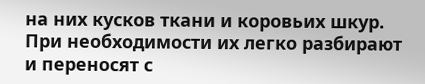на них кусков ткани и коровьих шкур. При необходимости их легко разбирают и переносят с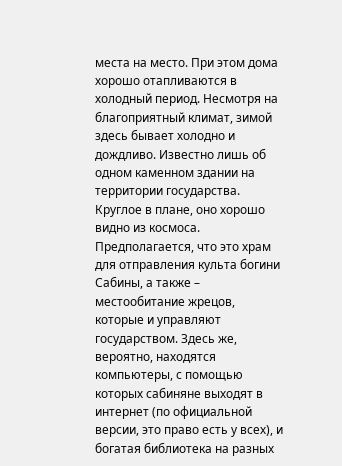места на место. При этом дома хорошо отапливаются в холодный период. Несмотря на благоприятный климат, зимой здесь бывает холодно и дождливо. Известно лишь об одном каменном здании на территории государства. Круглое в плане, оно хорошо видно из космоса. Предполагается, что это храм для отправления культа богини Сабины, а также – местообитание жрецов, которые и управляют государством. Здесь же, вероятно, находятся компьютеры, с помощью которых сабиняне выходят в интернет (по официальной версии, это право есть у всех), и богатая библиотека на разных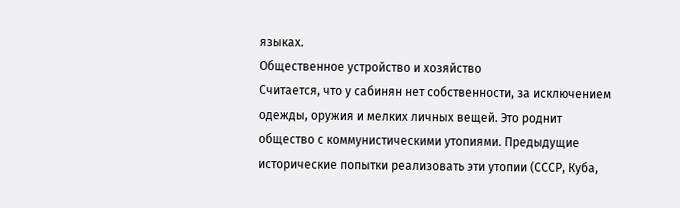языках.
Общественное устройство и хозяйство
Считается, что у сабинян нет собственности, за исключением одежды, оружия и мелких личных вещей. Это роднит общество с коммунистическими утопиями. Предыдущие исторические попытки реализовать эти утопии (СССР, Куба,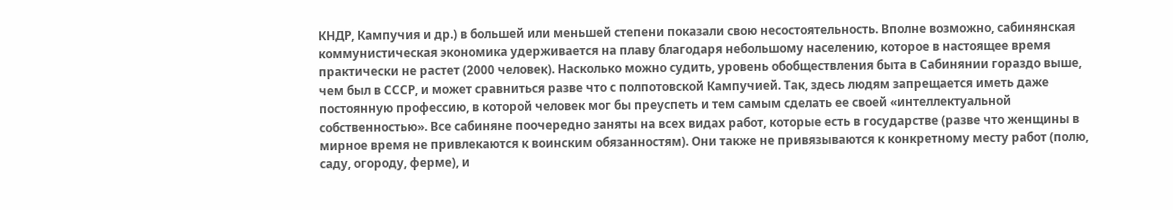КНДР, Кампучия и др.) в большей или меньшей степени показали свою несостоятельность. Вполне возможно, сабинянская коммунистическая экономика удерживается на плаву благодаря небольшому населению, которое в настоящее время практически не растет (2000 человек). Насколько можно судить, уровень обобществления быта в Сабинянии гораздо выше, чем был в СССР, и может сравниться разве что с полпотовской Кампучией. Так, здесь людям запрещается иметь даже постоянную профессию, в которой человек мог бы преуспеть и тем самым сделать ее своей «интеллектуальной собственностью». Все сабиняне поочередно заняты на всех видах работ, которые есть в государстве (разве что женщины в мирное время не привлекаются к воинским обязанностям). Они также не привязываются к конкретному месту работ (полю, саду, огороду, ферме), и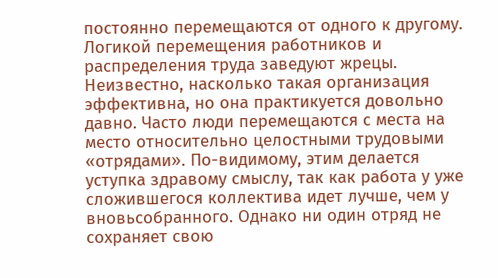постоянно перемещаются от одного к другому. Логикой перемещения работников и распределения труда заведуют жрецы. Неизвестно, насколько такая организация эффективна, но она практикуется довольно давно. Часто люди перемещаются с места на место относительно целостными трудовыми «отрядами». По-видимому, этим делается уступка здравому смыслу, так как работа у уже сложившегося коллектива идет лучше, чем у вновьсобранного. Однако ни один отряд не сохраняет свою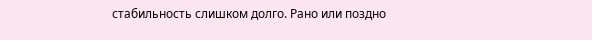стабильность слишком долго. Рано или поздно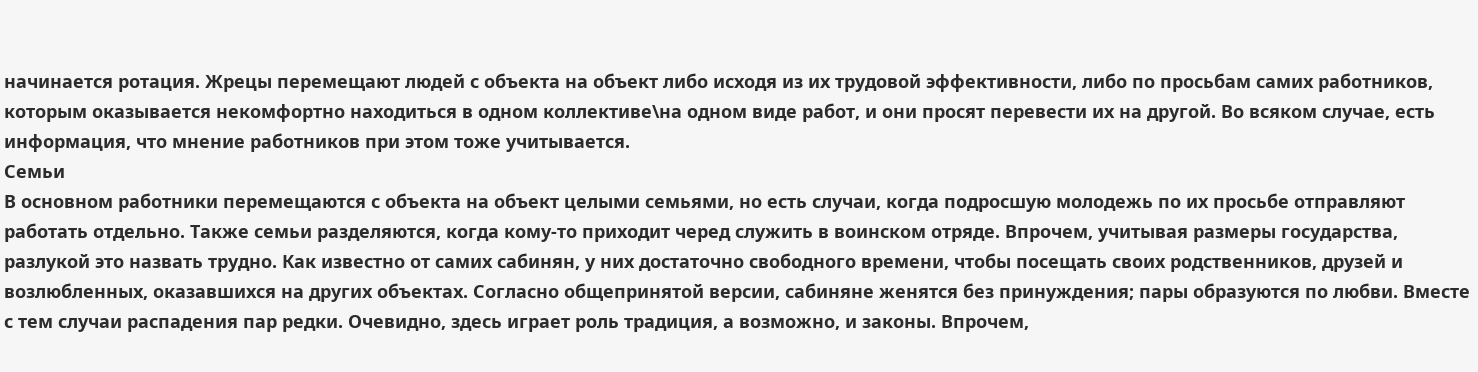начинается ротация. Жрецы перемещают людей с объекта на объект либо исходя из их трудовой эффективности, либо по просьбам самих работников, которым оказывается некомфортно находиться в одном коллективе\на одном виде работ, и они просят перевести их на другой. Во всяком случае, есть информация, что мнение работников при этом тоже учитывается.
Семьи
В основном работники перемещаются с объекта на объект целыми семьями, но есть случаи, когда подросшую молодежь по их просьбе отправляют работать отдельно. Также семьи разделяются, когда кому-то приходит черед служить в воинском отряде. Впрочем, учитывая размеры государства, разлукой это назвать трудно. Как известно от самих сабинян, у них достаточно свободного времени, чтобы посещать своих родственников, друзей и возлюбленных, оказавшихся на других объектах. Согласно общепринятой версии, сабиняне женятся без принуждения; пары образуются по любви. Вместе с тем случаи распадения пар редки. Очевидно, здесь играет роль традиция, а возможно, и законы. Впрочем,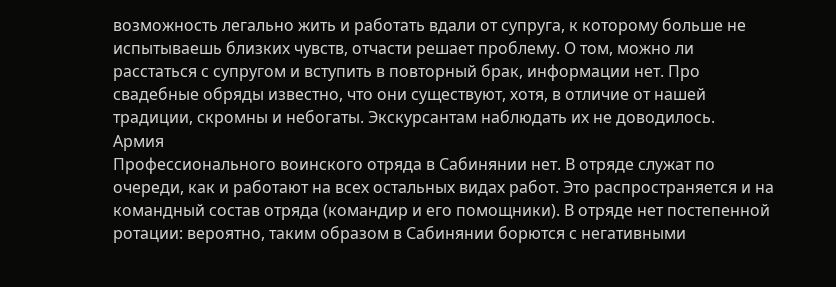возможность легально жить и работать вдали от супруга, к которому больше не испытываешь близких чувств, отчасти решает проблему. О том, можно ли расстаться с супругом и вступить в повторный брак, информации нет. Про свадебные обряды известно, что они существуют, хотя, в отличие от нашей традиции, скромны и небогаты. Экскурсантам наблюдать их не доводилось.
Армия
Профессионального воинского отряда в Сабинянии нет. В отряде служат по очереди, как и работают на всех остальных видах работ. Это распространяется и на командный состав отряда (командир и его помощники). В отряде нет постепенной ротации: вероятно, таким образом в Сабинянии борются с негативными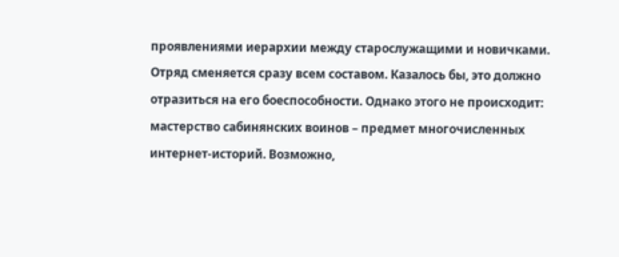проявлениями иерархии между старослужащими и новичками. Отряд сменяется сразу всем составом. Казалось бы, это должно отразиться на его боеспособности. Однако этого не происходит: мастерство сабинянских воинов – предмет многочисленных интернет-историй. Возможно,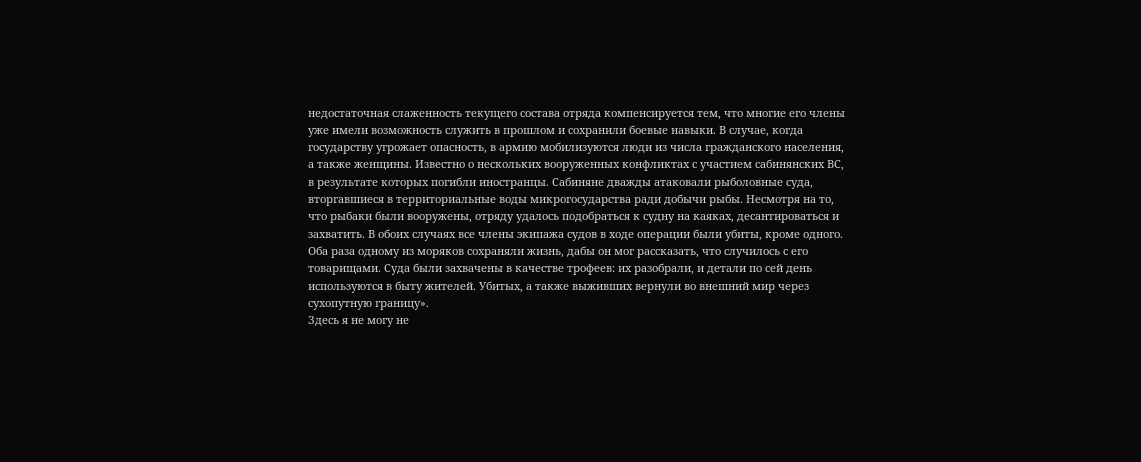недостаточная слаженность текущего состава отряда компенсируется тем, что многие его члены уже имели возможность служить в прошлом и сохранили боевые навыки. В случае, когда государству угрожает опасность, в армию мобилизуются люди из числа гражданского населения, а также женщины. Известно о нескольких вооруженных конфликтах с участием сабинянских ВС, в результате которых погибли иностранцы. Сабиняне дважды атаковали рыболовные суда, вторгавшиеся в территориальные воды микрогосударства ради добычи рыбы. Несмотря на то, что рыбаки были вооружены, отряду удалось подобраться к судну на каяках, десантироваться и захватить. В обоих случаях все члены экипажа судов в ходе операции были убиты, кроме одного. Оба раза одному из моряков сохраняли жизнь, дабы он мог рассказать, что случилось с его товарищами. Суда были захвачены в качестве трофеев: их разобрали, и детали по сей день используются в быту жителей. Убитых, а также выживших вернули во внешний мир через сухопутную границу».
Здесь я не могу не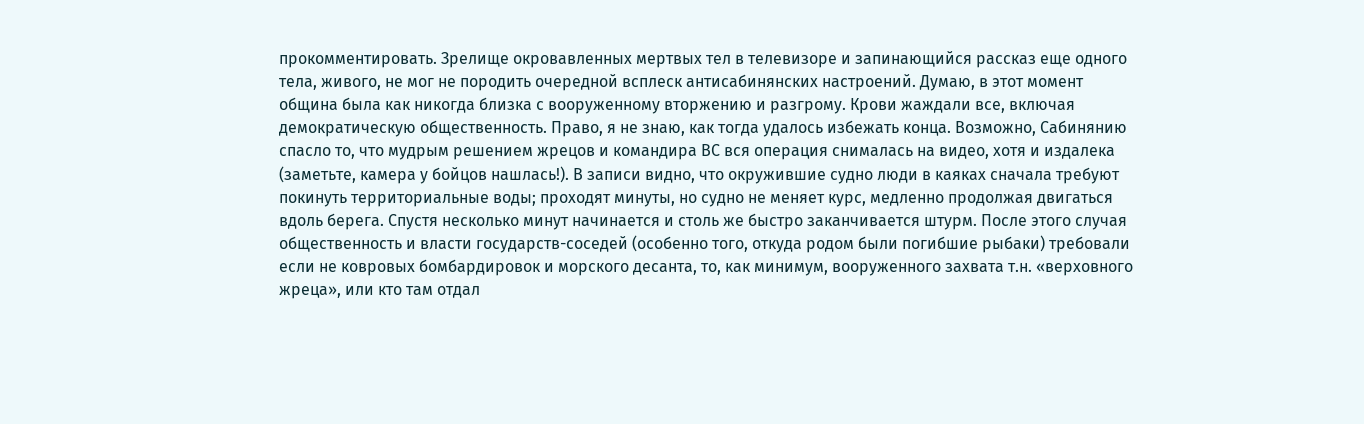прокомментировать. Зрелище окровавленных мертвых тел в телевизоре и запинающийся рассказ еще одного тела, живого, не мог не породить очередной всплеск антисабинянских настроений. Думаю, в этот момент община была как никогда близка с вооруженному вторжению и разгрому. Крови жаждали все, включая демократическую общественность. Право, я не знаю, как тогда удалось избежать конца. Возможно, Сабинянию спасло то, что мудрым решением жрецов и командира ВС вся операция снималась на видео, хотя и издалека (заметьте, камера у бойцов нашлась!). В записи видно, что окружившие судно люди в каяках сначала требуют покинуть территориальные воды; проходят минуты, но судно не меняет курс, медленно продолжая двигаться вдоль берега. Спустя несколько минут начинается и столь же быстро заканчивается штурм. После этого случая общественность и власти государств-соседей (особенно того, откуда родом были погибшие рыбаки) требовали если не ковровых бомбардировок и морского десанта, то, как минимум, вооруженного захвата т.н. «верховного жреца», или кто там отдал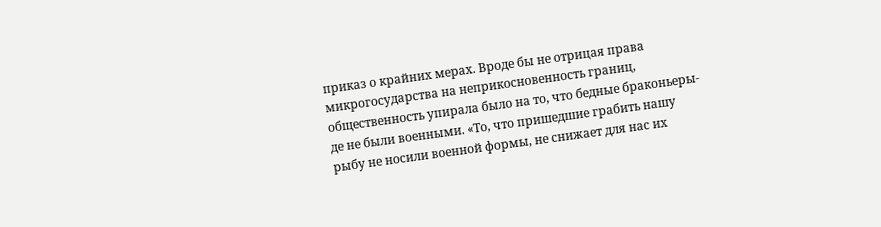приказ о крайних мерах. Вроде бы не отрицая права микрогосударства на неприкосновенность границ, общественность упирала было на то, что бедные браконьеры-де не были военными. «То, что пришедшие грабить нашу рыбу не носили военной формы, не снижает для нас их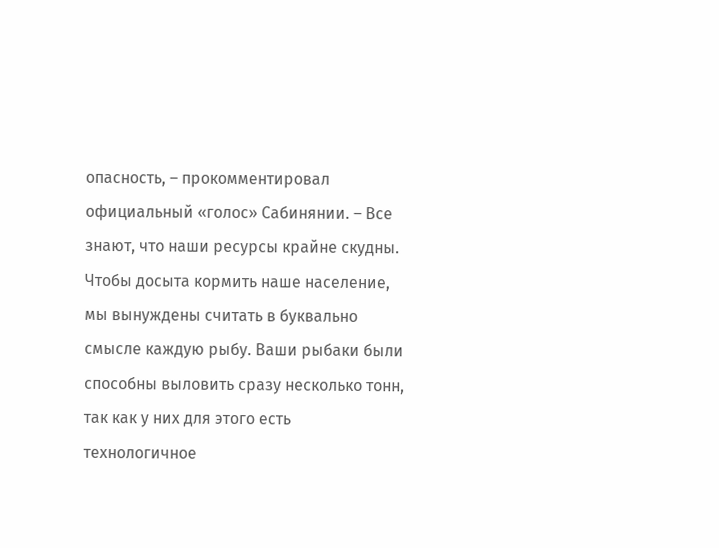опасность, – прокомментировал официальный «голос» Сабинянии. – Все знают, что наши ресурсы крайне скудны. Чтобы досыта кормить наше население, мы вынуждены считать в буквально смысле каждую рыбу. Ваши рыбаки были способны выловить сразу несколько тонн, так как у них для этого есть технологичное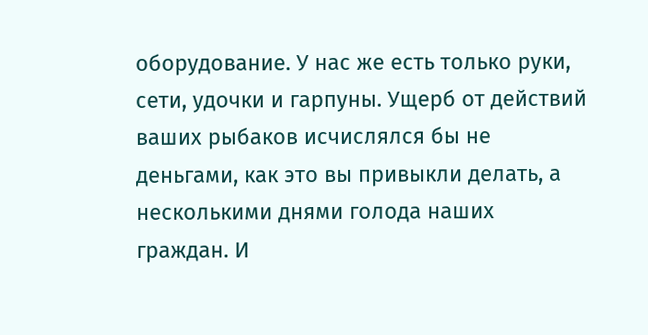оборудование. У нас же есть только руки, сети, удочки и гарпуны. Ущерб от действий ваших рыбаков исчислялся бы не деньгами, как это вы привыкли делать, а несколькими днями голода наших граждан. И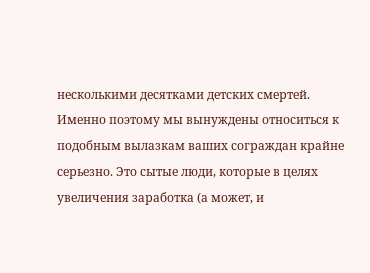несколькими десятками детских смертей. Именно поэтому мы вынуждены относиться к подобным вылазкам ваших сограждан крайне серьезно. Это сытые люди, которые в целях увеличения заработка (а может, и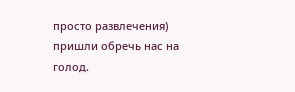просто развлечения) пришли обречь нас на голод.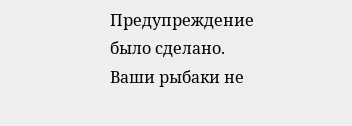Предупреждение было сделано. Ваши рыбаки не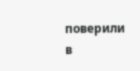поверили в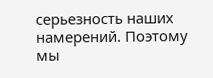серьезность наших намерений. Поэтому мы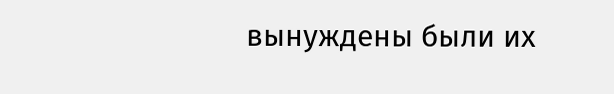вынуждены были их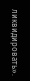ликвидировать».